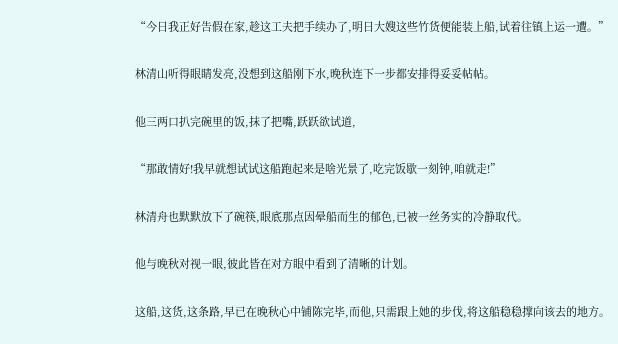“今日我正好告假在家,趁这工夫把手续办了,明日大嫂这些竹货便能装上船,试着往镇上运一遭。”

林清山听得眼睛发亮,没想到这船刚下水,晚秋连下一步都安排得妥妥帖帖。

他三两口扒完碗里的饭,抹了把嘴,跃跃欲试道,

“那敢情好!我早就想试试这船跑起来是啥光景了,吃完饭歇一刻钟,咱就走!”

林清舟也默默放下了碗筷,眼底那点因晕船而生的郁色,已被一丝务实的冷静取代。

他与晚秋对视一眼,彼此皆在对方眼中看到了清晰的计划。

这船,这货,这条路,早已在晚秋心中铺陈完毕,而他,只需跟上她的步伐,将这船稳稳撑向该去的地方。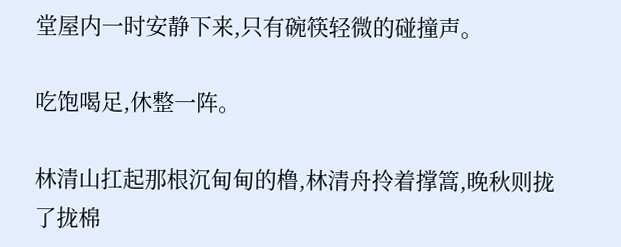堂屋内一时安静下来,只有碗筷轻微的碰撞声。

吃饱喝足,休整一阵。

林清山扛起那根沉甸甸的橹,林清舟拎着撑篙,晚秋则拢了拢棉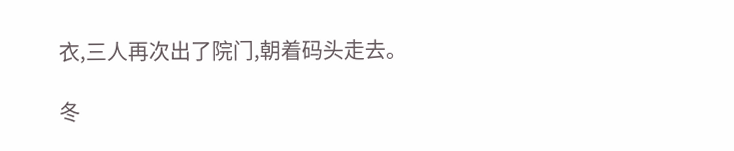衣,三人再次出了院门,朝着码头走去。

冬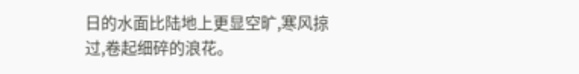日的水面比陆地上更显空旷,寒风掠过,卷起细碎的浪花。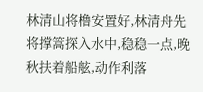林清山将橹安置好,林清舟先将撑篙探入水中,稳稳一点,晚秋扶着船舷,动作利落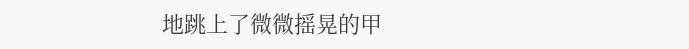地跳上了微微摇晃的甲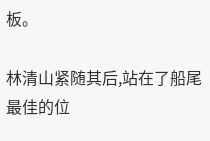板。

林清山紧随其后,站在了船尾最佳的位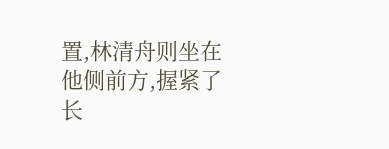置,林清舟则坐在他侧前方,握紧了长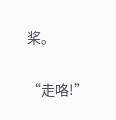桨。

“走咯!”